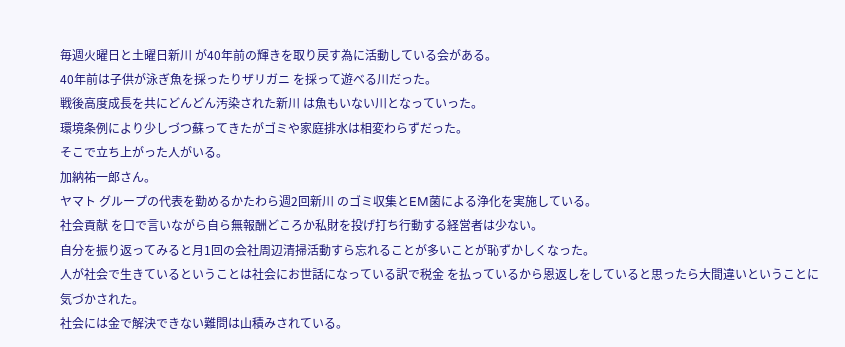毎週火曜日と土曜日新川 が40年前の輝きを取り戻す為に活動している会がある。
40年前は子供が泳ぎ魚を採ったりザリガニ を採って遊べる川だった。
戦後高度成長を共にどんどん汚染された新川 は魚もいない川となっていった。
環境条例により少しづつ蘇ってきたがゴミや家庭排水は相変わらずだった。
そこで立ち上がった人がいる。
加納祐一郎さん。
ヤマト グループの代表を勤めるかたわら週2回新川 のゴミ収集とEM菌による浄化を実施している。
社会貢献 を口で言いながら自ら無報酬どころか私財を投げ打ち行動する経営者は少ない。
自分を振り返ってみると月1回の会社周辺清掃活動すら忘れることが多いことが恥ずかしくなった。
人が社会で生きているということは社会にお世話になっている訳で税金 を払っているから恩返しをしていると思ったら大間違いということに気づかされた。
社会には金で解決できない難問は山積みされている。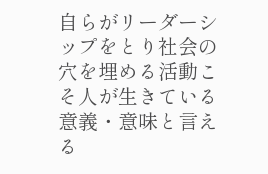自らがリーダーシップをとり社会の穴を埋める活動こそ人が生きている意義・意味と言える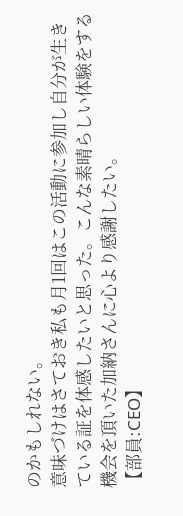のかもしれない。
意味づけはさておき私も月1回はこの活動に参加し自分が生きている証を体感したいと思った。こんな素晴らしい体験をする機会を頂いた加納さんに心より感謝したい。
【部員:CEO】